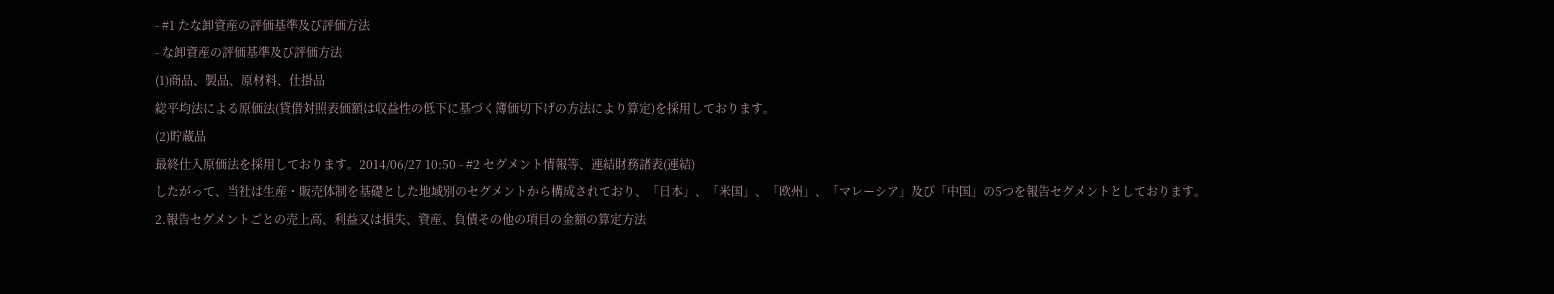- #1 たな卸資産の評価基準及び評価方法
- な卸資産の評価基準及び評価方法
(1)商品、製品、原材料、仕掛品
総平均法による原価法(貸借対照表価額は収益性の低下に基づく簿価切下げの方法により算定)を採用しております。
(2)貯蔵品
最終仕入原価法を採用しております。2014/06/27 10:50 - #2 セグメント情報等、連結財務諸表(連結)
したがって、当社は生産・販売体制を基礎とした地域別のセグメントから構成されており、「日本」、「米国」、「欧州」、「マレーシア」及び「中国」の5つを報告セグメントとしております。
2.報告セグメントごとの売上高、利益又は損失、資産、負債その他の項目の金額の算定方法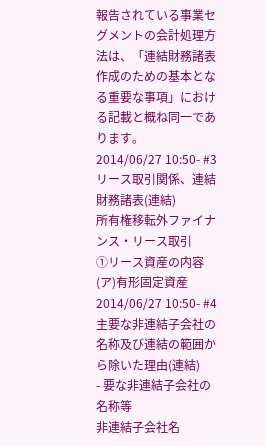報告されている事業セグメントの会計処理方法は、「連結財務諸表作成のための基本となる重要な事項」における記載と概ね同一であります。
2014/06/27 10:50- #3 リース取引関係、連結財務諸表(連結)
所有権移転外ファイナンス・リース取引
①リース資産の内容
(ア)有形固定資産
2014/06/27 10:50- #4 主要な非連結子会社の名称及び連結の範囲から除いた理由(連結)
- 要な非連結子会社の名称等
非連結子会社名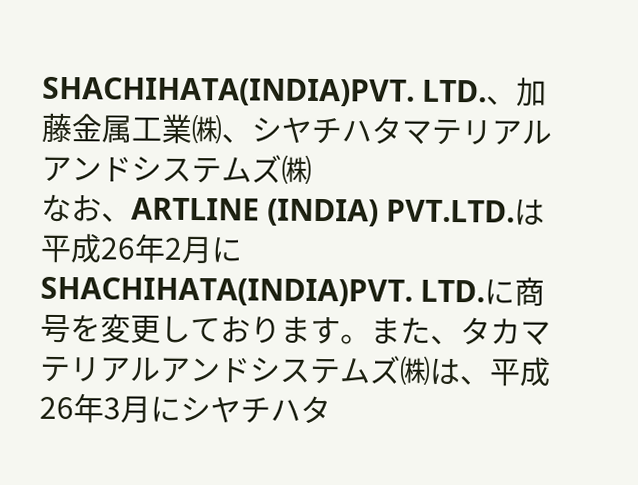SHACHIHATA(INDIA)PVT. LTD.、加藤金属工業㈱、シヤチハタマテリアルアンドシステムズ㈱
なお、ARTLINE (INDIA) PVT.LTD.は平成26年2月にSHACHIHATA(INDIA)PVT. LTD.に商号を変更しております。また、タカマテリアルアンドシステムズ㈱は、平成26年3月にシヤチハタ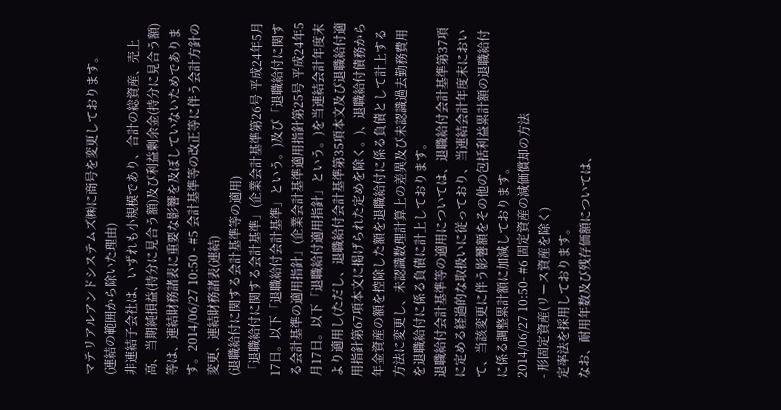マテリアルアンドシステムズ㈱に商号を変更しております。
(連結の範囲から除いた理由)
非連結子会社は、いずれも小規模であり、合計の総資産、売上高、当期純損益(持分に見合う額)及び利益剰余金(持分に見合う額)等は、連結財務諸表に重要な影響を及ぼしていないためであります。2014/06/27 10:50 - #5 会計基準等の改正等に伴う会計方針の変更、連結財務諸表(連結)
(退職給付に関する会計基準等の適用)
「退職給付に関する会計基準」(企業会計基準第26号 平成24年5月17日。以下「退職給付会計基準」という。)及び「退職給付に関する会計基準の適用指針」(企業会計基準適用指針第25号 平成24年5月17日。以下「退職給付適用指針」という。)を当連結会計年度末より適用し(ただし、退職給付会計基準第35項本文及び退職給付適用指針第67項本文に掲げられた定めを除く。)、退職給付債務から年金資産の額を控除した額を退職給付に係る負債として計上する方法に変更し、未認識数理計算上の差異及び未認識過去勤務費用を退職給付に係る負債に計上しております。
退職給付会計基準等の適用については、退職給付会計基準第37項に定める経過的な取扱いに従っており、当連結会計年度末において、当該変更に伴う影響額をその他の包括利益累計額の退職給付に係る調整累計額に加減しております。
2014/06/27 10:50- #6 固定資産の減価償却の方法
- 形固定資産(リース資産を除く)
定率法を採用しております。
なお、耐用年数及び残存価額については、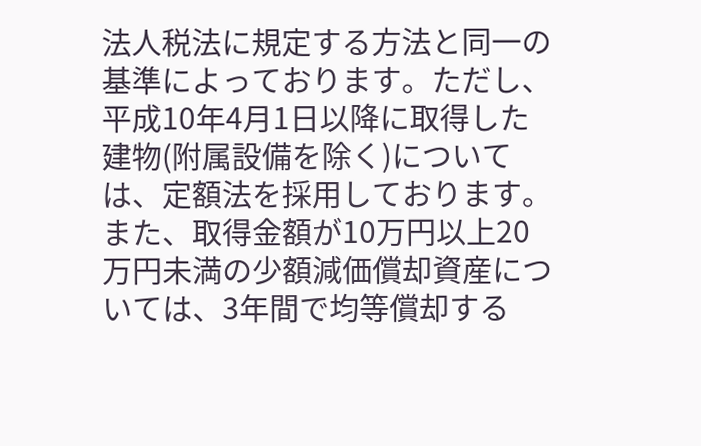法人税法に規定する方法と同一の基準によっております。ただし、平成10年4月1日以降に取得した建物(附属設備を除く)については、定額法を採用しております。
また、取得金額が10万円以上20万円未満の少額減価償却資産については、3年間で均等償却する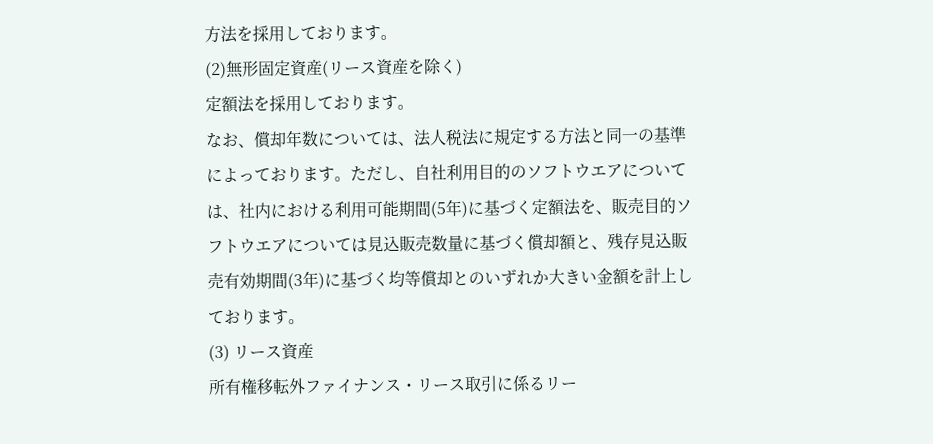方法を採用しております。
(2)無形固定資産(リース資産を除く)
定額法を採用しております。
なお、償却年数については、法人税法に規定する方法と同一の基準によっております。ただし、自社利用目的のソフトウエアについては、社内における利用可能期間(5年)に基づく定額法を、販売目的ソフトウエアについては見込販売数量に基づく償却額と、残存見込販売有効期間(3年)に基づく均等償却とのいずれか大きい金額を計上しております。
(3) リース資産
所有権移転外ファイナンス・リース取引に係るリー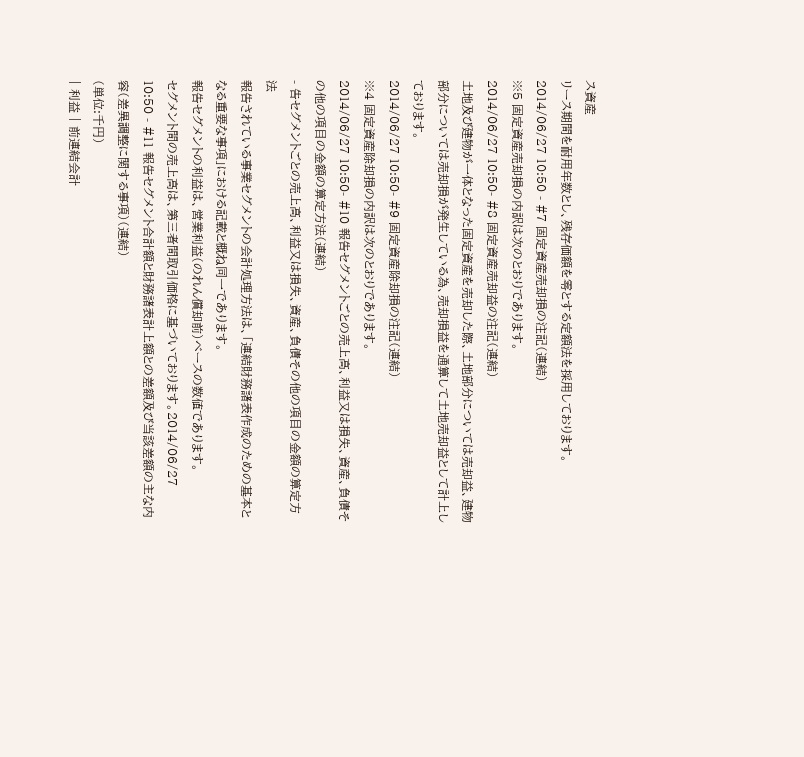ス資産
リース期間を耐用年数とし、残存価額を零とする定額法を採用しております。2014/06/27 10:50 - #7 固定資産売却損の注記(連結)
※5 固定資産売却損の内訳は次のとおりであります。
2014/06/27 10:50- #8 固定資産売却益の注記(連結)
土地及び建物が一体となった固定資産を売却した際、土地部分については売却益、建物部分については売却損が発生している為、売却損益を通算して土地売却益として計上しております。
2014/06/27 10:50- #9 固定資産除却損の注記(連結)
※4 固定資産除却損の内訳は次のとおりであります。
2014/06/27 10:50- #10 報告セグメントごとの売上高、利益又は損失、資産、負債その他の項目の金額の算定方法(連結)
- 告セグメントごとの売上高、利益又は損失、資産、負債その他の項目の金額の算定方法
報告されている事業セグメントの会計処理方法は、「連結財務諸表作成のための基本となる重要な事項」における記載と概ね同一であります。
報告セグメントの利益は、営業利益(のれん償却前)ベースの数値であります。
セグメント間の売上高は、第三者間取引価格に基づいております。2014/06/27 10:50 - #11 報告セグメント合計額と財務諸表計上額との差額及び当該差額の主な内容(差異調整に関する事項)(連結)
(単位:千円)
| 利益 | 前連結会計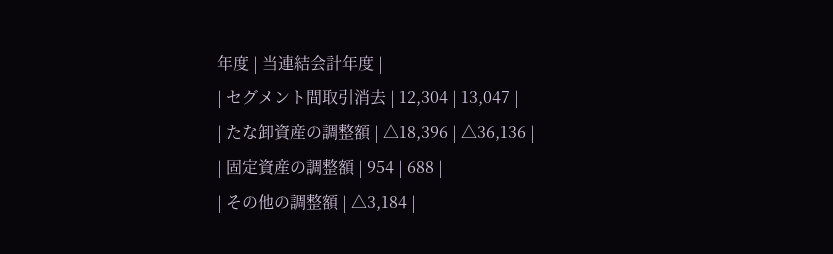年度 | 当連結会計年度 |
| セグメント間取引消去 | 12,304 | 13,047 |
| たな卸資産の調整額 | △18,396 | △36,136 |
| 固定資産の調整額 | 954 | 688 |
| その他の調整額 | △3,184 |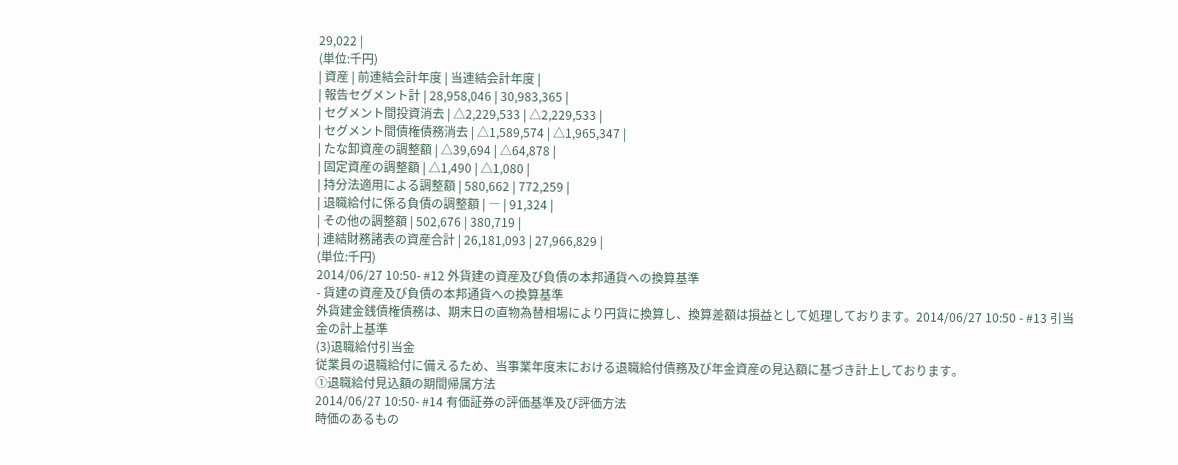29,022 |
(単位:千円)
| 資産 | 前連結会計年度 | 当連結会計年度 |
| 報告セグメント計 | 28,958,046 | 30,983,365 |
| セグメント間投資消去 | △2,229,533 | △2,229,533 |
| セグメント間債権債務消去 | △1,589,574 | △1,965,347 |
| たな卸資産の調整額 | △39,694 | △64,878 |
| 固定資産の調整額 | △1,490 | △1,080 |
| 持分法適用による調整額 | 580,662 | 772,259 |
| 退職給付に係る負債の調整額 | ― | 91,324 |
| その他の調整額 | 502,676 | 380,719 |
| 連結財務諸表の資産合計 | 26,181,093 | 27,966,829 |
(単位:千円)
2014/06/27 10:50- #12 外貨建の資産及び負債の本邦通貨への換算基準
- 貨建の資産及び負債の本邦通貨への換算基準
外貨建金銭債権債務は、期末日の直物為替相場により円貨に換算し、換算差額は損益として処理しております。2014/06/27 10:50 - #13 引当金の計上基準
(3)退職給付引当金
従業員の退職給付に備えるため、当事業年度末における退職給付債務及び年金資産の見込額に基づき計上しております。
①退職給付見込額の期間帰属方法
2014/06/27 10:50- #14 有価証券の評価基準及び評価方法
時価のあるもの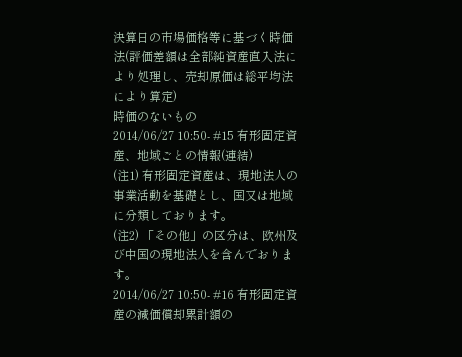決算日の市場価格等に基づく時価法(評価差額は全部純資産直入法により処理し、売却原価は総平均法 により算定)
時価のないもの
2014/06/27 10:50- #15 有形固定資産、地域ごとの情報(連結)
(注1) 有形固定資産は、現地法人の事業活動を基礎とし、国又は地域に分類しております。
(注2) 「その他」の区分は、欧州及び中国の現地法人を含んでおります。
2014/06/27 10:50- #16 有形固定資産の減価償却累計額の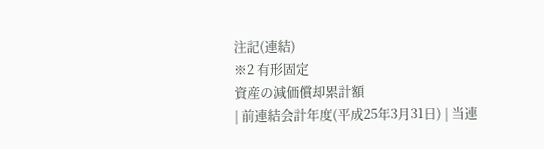注記(連結)
※2 有形固定
資産の減価償却累計額
| 前連結会計年度(平成25年3月31日) | 当連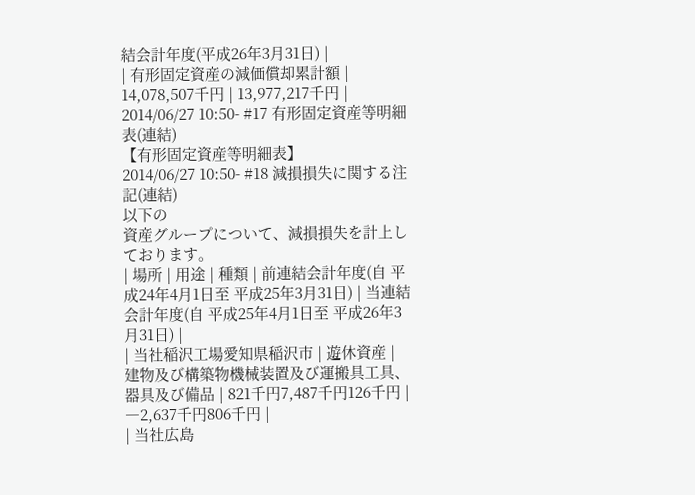結会計年度(平成26年3月31日) |
| 有形固定資産の減価償却累計額 | 14,078,507千円 | 13,977,217千円 |
2014/06/27 10:50- #17 有形固定資産等明細表(連結)
【有形固定資産等明細表】
2014/06/27 10:50- #18 減損損失に関する注記(連結)
以下の
資産グループについて、減損損失を計上しております。
| 場所 | 用途 | 種類 | 前連結会計年度(自 平成24年4月1日至 平成25年3月31日) | 当連結会計年度(自 平成25年4月1日至 平成26年3月31日) |
| 当社稲沢工場愛知県稲沢市 | 遊休資産 | 建物及び構築物機械装置及び運搬具工具、器具及び備品 | 821千円7,487千円126千円 | ―2,637千円806千円 |
| 当社広島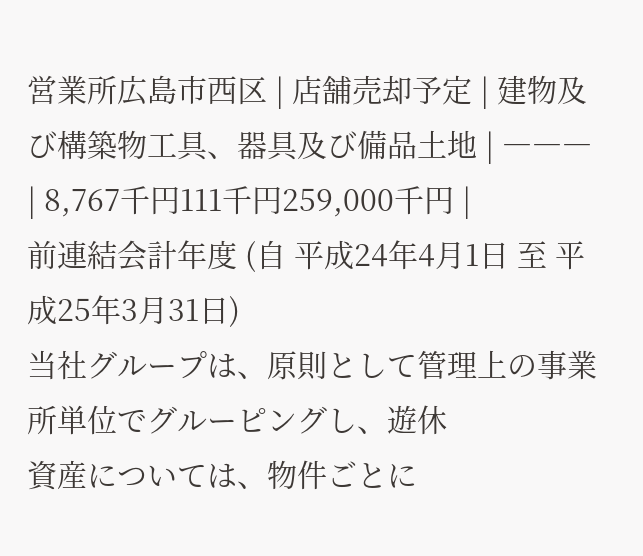営業所広島市西区 | 店舗売却予定 | 建物及び構築物工具、器具及び備品土地 | ――― | 8,767千円111千円259,000千円 |
前連結会計年度 (自 平成24年4月1日 至 平成25年3月31日)
当社グループは、原則として管理上の事業所単位でグルーピングし、遊休
資産については、物件ごとに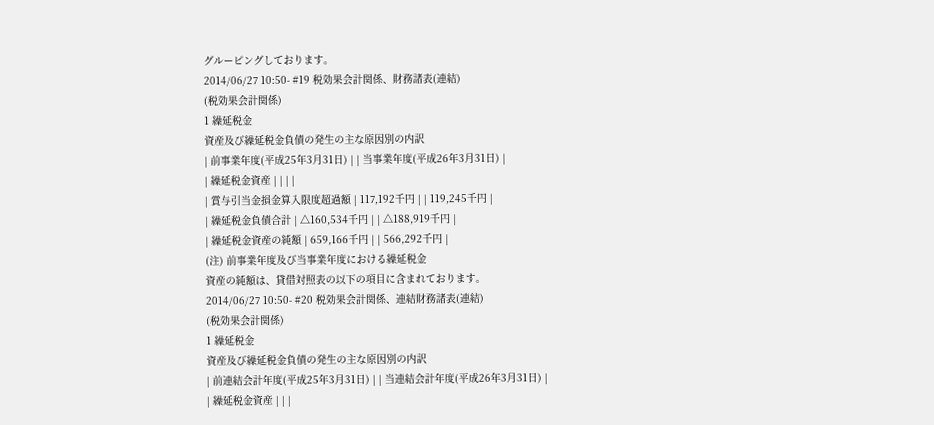グルーピングしております。
2014/06/27 10:50- #19 税効果会計関係、財務諸表(連結)
(税効果会計関係)
1 繰延税金
資産及び繰延税金負債の発生の主な原因別の内訳
| 前事業年度(平成25年3月31日) | | 当事業年度(平成26年3月31日) |
| 繰延税金資産 | | | |
| 賞与引当金損金算入限度超過額 | 117,192千円 | | 119,245千円 |
| 繰延税金負債合計 | △160,534千円 | | △188,919千円 |
| 繰延税金資産の純額 | 659,166千円 | | 566,292千円 |
(注) 前事業年度及び当事業年度における繰延税金
資産の純額は、貸借対照表の以下の項目に含まれております。
2014/06/27 10:50- #20 税効果会計関係、連結財務諸表(連結)
(税効果会計関係)
1 繰延税金
資産及び繰延税金負債の発生の主な原因別の内訳
| 前連結会計年度(平成25年3月31日) | | 当連結会計年度(平成26年3月31日) |
| 繰延税金資産 | | |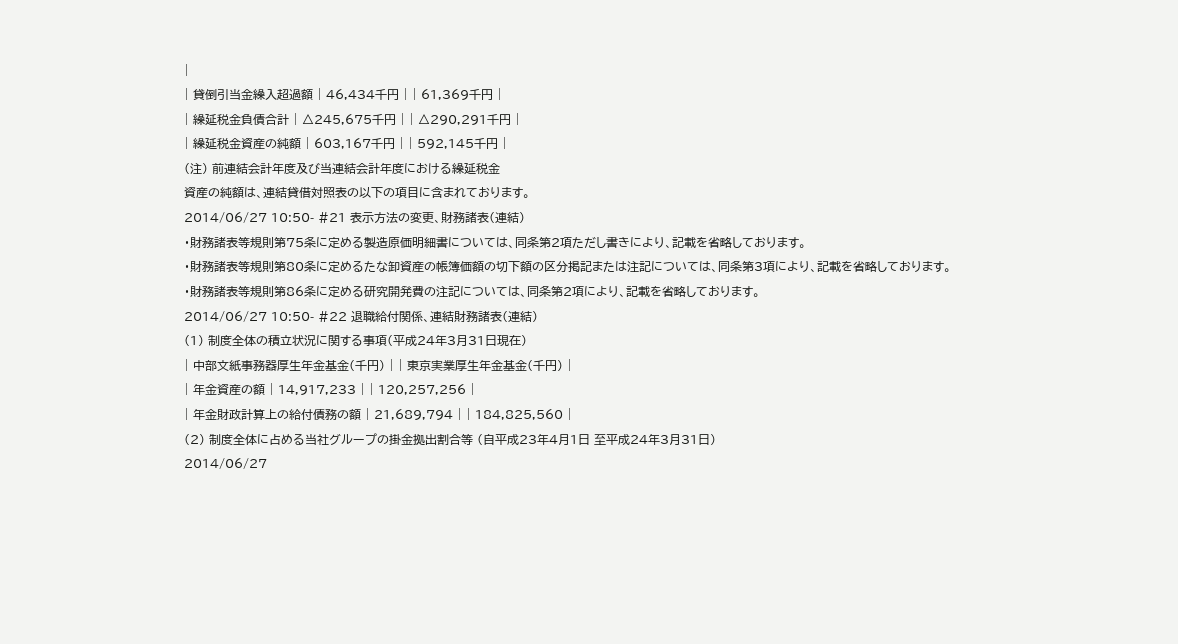|
| 貸倒引当金繰入超過額 | 46,434千円 | | 61,369千円 |
| 繰延税金負債合計 | △245,675千円 | | △290,291千円 |
| 繰延税金資産の純額 | 603,167千円 | | 592,145千円 |
(注) 前連結会計年度及び当連結会計年度における繰延税金
資産の純額は、連結貸借対照表の以下の項目に含まれております。
2014/06/27 10:50- #21 表示方法の変更、財務諸表(連結)
・財務諸表等規則第75条に定める製造原価明細書については、同条第2項ただし書きにより、記載を省略しております。
・財務諸表等規則第80条に定めるたな卸資産の帳簿価額の切下額の区分掲記または注記については、同条第3項により、記載を省略しております。
・財務諸表等規則第86条に定める研究開発費の注記については、同条第2項により、記載を省略しております。
2014/06/27 10:50- #22 退職給付関係、連結財務諸表(連結)
(1) 制度全体の積立状況に関する事項(平成24年3月31日現在)
| 中部文紙事務器厚生年金基金(千円) | | 東京実業厚生年金基金(千円) |
| 年金資産の額 | 14,917,233 | | 120,257,256 |
| 年金財政計算上の給付債務の額 | 21,689,794 | | 184,825,560 |
(2) 制度全体に占める当社グループの掛金拠出割合等 (自平成23年4月1日 至平成24年3月31日)
2014/06/27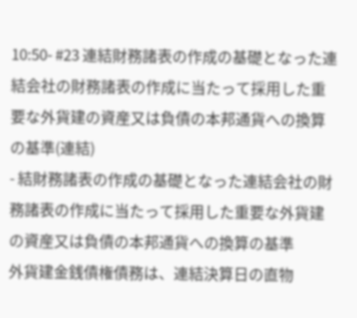10:50- #23 連結財務諸表の作成の基礎となった連結会社の財務諸表の作成に当たって採用した重要な外貨建の資産又は負債の本邦通貨への換算の基準(連結)
- 結財務諸表の作成の基礎となった連結会社の財務諸表の作成に当たって採用した重要な外貨建の資産又は負債の本邦通貨への換算の基準
外貨建金銭債権債務は、連結決算日の直物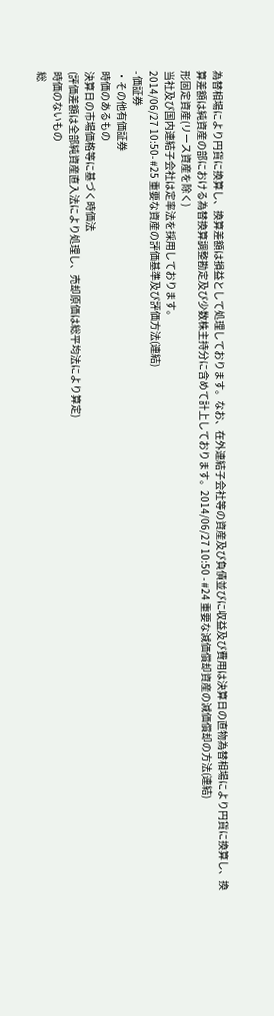為替相場により円貨に換算し、換算差額は損益として処理しております。なお、在外連結子会社等の資産及び負債並びに収益及び費用は決算日の直物為替相場により円貨に換算し、換算差額は純資産の部における為替換算調整勘定及び少数株主持分に含めて計上しております。2014/06/27 10:50 - #24 重要な減価償却資産の減価償却の方法(連結)
形固定資産(リース資産を除く)
当社及び国内連結子会社は定率法を採用しております。
2014/06/27 10:50- #25 重要な資産の評価基準及び評価方法(連結)
- 価証券
・その他有価証券
時価のあるもの
決算日の市場価格等に基づく時価法
(評価差額は全部純資産直入法により処理し、売却原価は総平均法により算定)
時価のないもの
総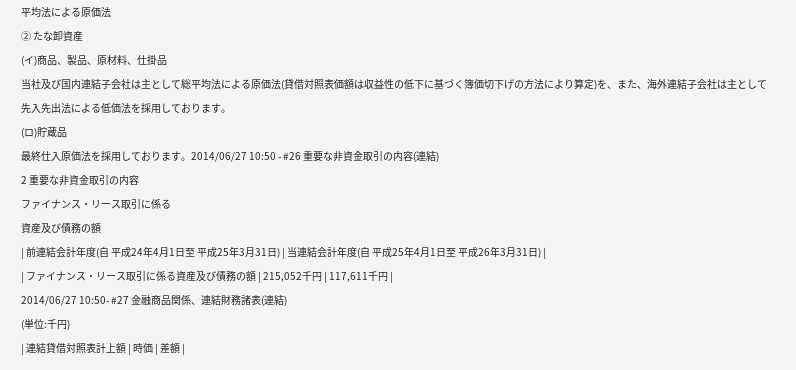平均法による原価法
② たな卸資産
(イ)商品、製品、原材料、仕掛品
当社及び国内連結子会社は主として総平均法による原価法(貸借対照表価額は収益性の低下に基づく簿価切下げの方法により算定)を、また、海外連結子会社は主として先入先出法による低価法を採用しております。
(ロ)貯蔵品
最終仕入原価法を採用しております。2014/06/27 10:50 - #26 重要な非資金取引の内容(連結)
2 重要な非資金取引の内容
ファイナンス・リース取引に係る
資産及び債務の額
| 前連結会計年度(自 平成24年4月1日至 平成25年3月31日) | 当連結会計年度(自 平成25年4月1日至 平成26年3月31日) |
| ファイナンス・リース取引に係る資産及び債務の額 | 215,052千円 | 117,611千円 |
2014/06/27 10:50- #27 金融商品関係、連結財務諸表(連結)
(単位:千円)
| 連結貸借対照表計上額 | 時価 | 差額 |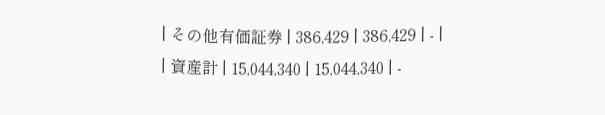| その他有価証券 | 386,429 | 386,429 | - |
| 資産計 | 15,044,340 | 15,044,340 | -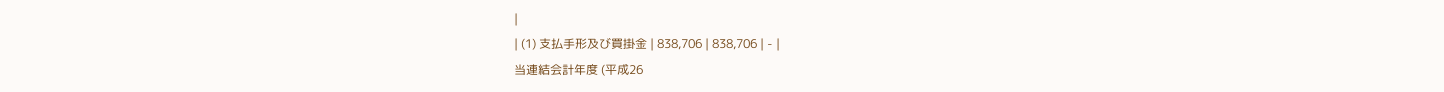|
| (1) 支払手形及び買掛金 | 838,706 | 838,706 | - |
当連結会計年度 (平成26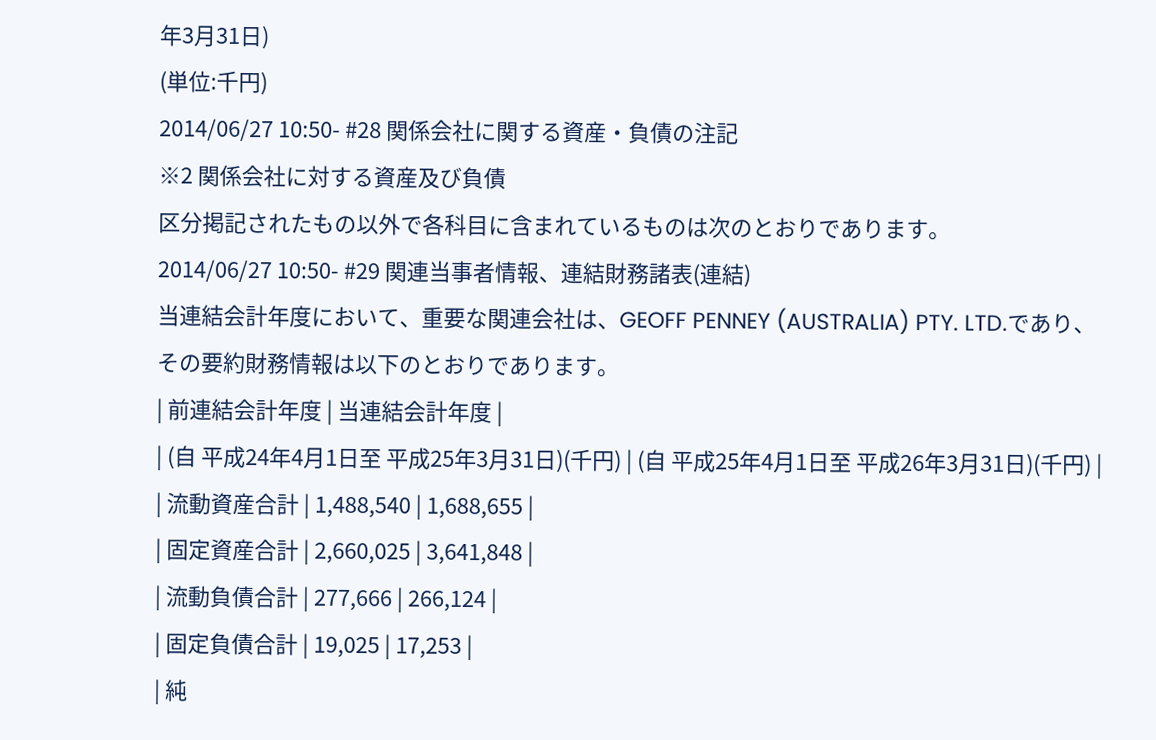年3月31日)
(単位:千円)
2014/06/27 10:50- #28 関係会社に関する資産・負債の注記
※2 関係会社に対する資産及び負債
区分掲記されたもの以外で各科目に含まれているものは次のとおりであります。
2014/06/27 10:50- #29 関連当事者情報、連結財務諸表(連結)
当連結会計年度において、重要な関連会社は、GEOFF PENNEY (AUSTRALIA) PTY. LTD.であり、その要約財務情報は以下のとおりであります。
| 前連結会計年度 | 当連結会計年度 |
| (自 平成24年4月1日至 平成25年3月31日)(千円) | (自 平成25年4月1日至 平成26年3月31日)(千円) |
| 流動資産合計 | 1,488,540 | 1,688,655 |
| 固定資産合計 | 2,660,025 | 3,641,848 |
| 流動負債合計 | 277,666 | 266,124 |
| 固定負債合計 | 19,025 | 17,253 |
| 純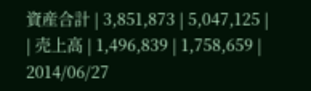資産合計 | 3,851,873 | 5,047,125 |
| 売上高 | 1,496,839 | 1,758,659 |
2014/06/27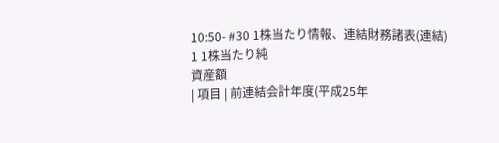10:50- #30 1株当たり情報、連結財務諸表(連結)
1 1株当たり純
資産額
| 項目 | 前連結会計年度(平成25年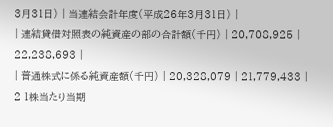3月31日) | 当連結会計年度(平成26年3月31日) |
| 連結貸借対照表の純資産の部の合計額(千円) | 20,708,925 | 22,238,693 |
| 普通株式に係る純資産額(千円) | 20,328,079 | 21,779,433 |
2 1株当たり当期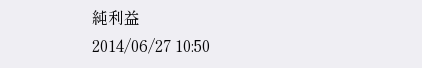純利益
2014/06/27 10:50